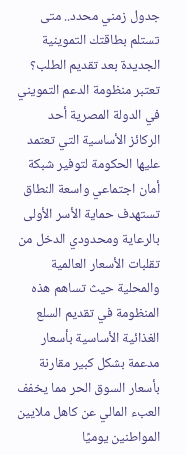جدول زمني محدد.. متى تستلم بطاقتك التموينية الجديدة بعد تقديم الطلب؟
تعتبر منظومة الدعم التمويني في الدولة المصرية أحد الركائز الأساسية التي تعتمد عليها الحكومة لتوفير شبكة أمان اجتماعي واسعة النطاق تستهدف حماية الأسر الأولى بالرعاية ومحدودي الدخل من تقلبات الأسعار العالمية والمحلية حيث تساهم هذه المنظومة في تقديم السلع الغذائية الأساسية بأسعار مدعمة بشكل كبير مقارنة بأسعار السوق الحر مما يخفف العبء المالي عن كاهل ملايين المواطنين يوميًا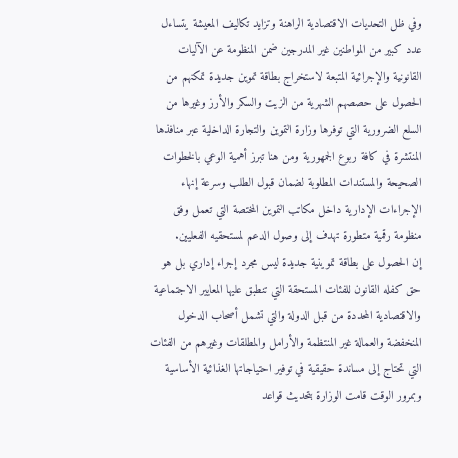وفي ظل التحديات الاقتصادية الراهنة وتزايد تكاليف المعيشة يتساءل عدد كبير من المواطنين غير المدرجين ضمن المنظومة عن الآليات القانونية والإجرائية المتبعة لاستخراج بطاقة تموين جديدة تمكنهم من الحصول على حصصهم الشهرية من الزيت والسكر والأرز وغيرها من السلع الضرورية التي توفرها وزارة التموين والتجارة الداخلية عبر منافذها المنتشرة في كافة ربوع الجمهورية ومن هنا تبرز أهمية الوعي بالخطوات الصحيحة والمستندات المطلوبة لضمان قبول الطلب وسرعة إنهاء الإجراءات الإدارية داخل مكاتب التموين المختصة التي تعمل وفق منظومة رقمية متطورة تهدف إلى وصول الدعم لمستحقيه الفعليين.
إن الحصول على بطاقة تموينية جديدة ليس مجرد إجراء إداري بل هو حق كفله القانون للفئات المستحقة التي تنطبق عليها المعايير الاجتماعية والاقتصادية المحددة من قبل الدولة والتي تشمل أصحاب الدخول المنخفضة والعمالة غير المنتظمة والأرامل والمطلقات وغيرهم من الفئات التي تحتاج إلى مساندة حقيقية في توفير احتياجاتها الغذائية الأساسية وبمرور الوقت قامت الوزارة بتحديث قواعد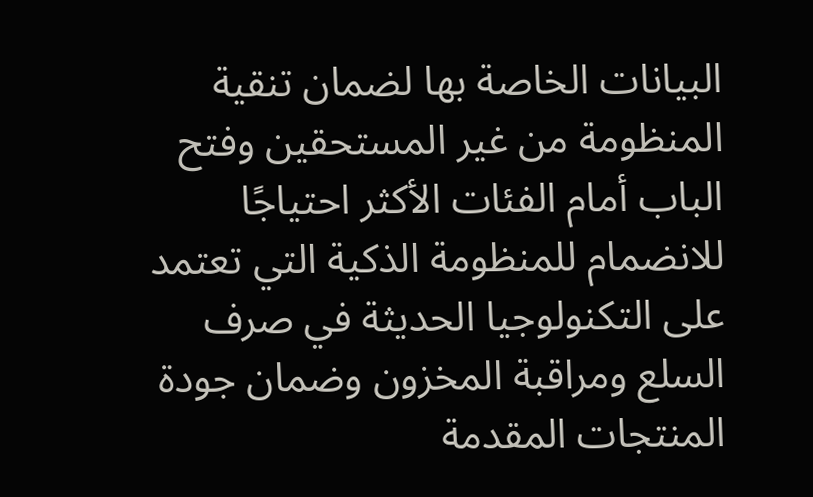البيانات الخاصة بها لضمان تنقية المنظومة من غير المستحقين وفتح الباب أمام الفئات الأكثر احتياجًا للانضمام للمنظومة الذكية التي تعتمد على التكنولوجيا الحديثة في صرف السلع ومراقبة المخزون وضمان جودة المنتجات المقدمة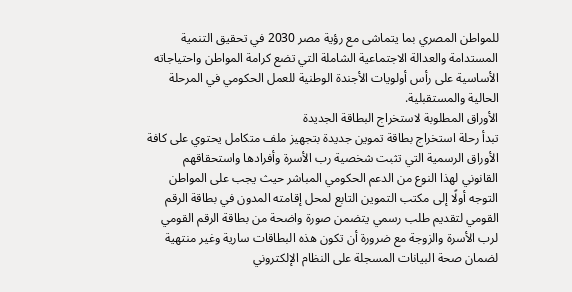للمواطن المصري بما يتماشى مع رؤية مصر 2030 في تحقيق التنمية المستدامة والعدالة الاجتماعية الشاملة التي تضع كرامة المواطن واحتياجاته الأساسية على رأس أولويات الأجندة الوطنية للعمل الحكومي في المرحلة الحالية والمستقبلية.
الأوراق المطلوبة لاستخراج البطاقة الجديدة
تبدأ رحلة استخراج بطاقة تموين جديدة بتجهيز ملف متكامل يحتوي على كافة الأوراق الرسمية التي تثبت شخصية رب الأسرة وأفرادها واستحقاقهم القانوني لهذا النوع من الدعم الحكومي المباشر حيث يجب على المواطن التوجه أولًا إلى مكتب التموين التابع لمحل إقامته المدون في بطاقة الرقم القومي لتقديم طلب رسمي يتضمن صورة واضحة من بطاقة الرقم القومي لرب الأسرة والزوجة مع ضرورة أن تكون هذه البطاقات سارية وغير منتهية لضمان صحة البيانات المسجلة على النظام الإلكتروني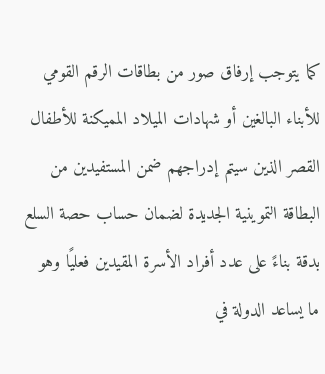كما يتوجب إرفاق صور من بطاقات الرقم القومي للأبناء البالغين أو شهادات الميلاد المميكنة للأطفال القصر الذين سيتم إدراجهم ضمن المستفيدين من البطاقة التموينية الجديدة لضمان حساب حصة السلع بدقة بناءً على عدد أفراد الأسرة المقيدين فعليًا وهو ما يساعد الدولة في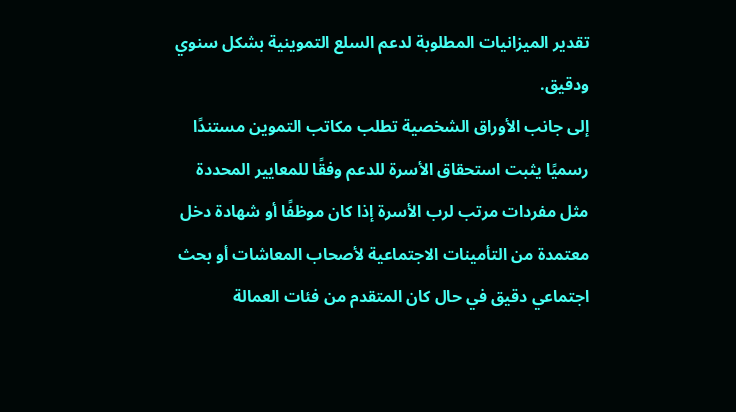تقدير الميزانيات المطلوبة لدعم السلع التموينية بشكل سنوي ودقيق.
إلى جانب الأوراق الشخصية تطلب مكاتب التموين مستندًا رسميًا يثبت استحقاق الأسرة للدعم وفقًا للمعايير المحددة مثل مفردات مرتب لرب الأسرة إذا كان موظفًا أو شهادة دخل معتمدة من التأمينات الاجتماعية لأصحاب المعاشات أو بحث اجتماعي دقيق في حال كان المتقدم من فئات العمالة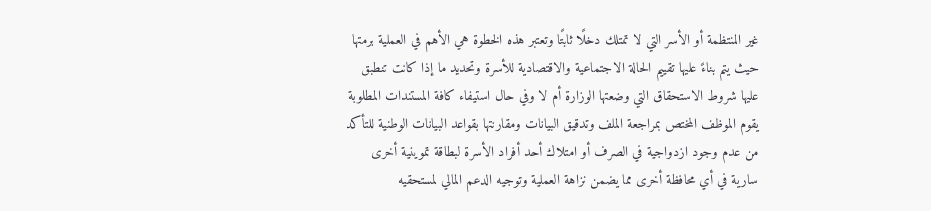غير المنتظمة أو الأسر التي لا تمتلك دخلًا ثابتًا وتعتبر هذه الخطوة هي الأهم في العملية برمتها حيث يتم بناءً عليها تقييم الحالة الاجتماعية والاقتصادية للأسرة وتحديد ما إذا كانت تنطبق عليها شروط الاستحقاق التي وضعتها الوزارة أم لا وفي حال استيفاء كافة المستندات المطلوبة يقوم الموظف المختص بمراجعة الملف وتدقيق البيانات ومقارنتها بقواعد البيانات الوطنية للتأكد من عدم وجود ازدواجية في الصرف أو امتلاك أحد أفراد الأسرة لبطاقة تموينية أخرى سارية في أي محافظة أخرى مما يضمن نزاهة العملية وتوجيه الدعم المالي لمستحقيه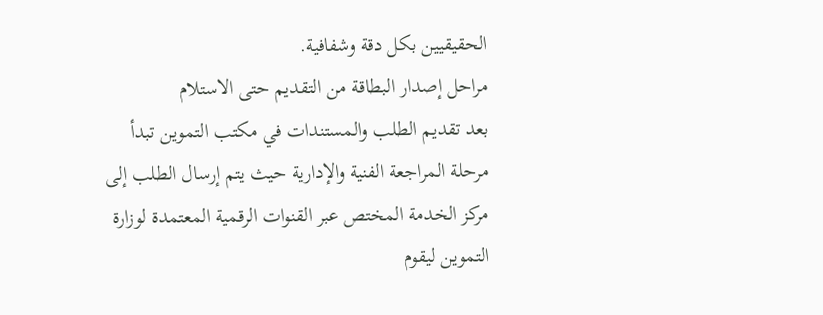الحقيقيين بكل دقة وشفافية.
مراحل إصدار البطاقة من التقديم حتى الاستلام
بعد تقديم الطلب والمستندات في مكتب التموين تبدأ مرحلة المراجعة الفنية والإدارية حيث يتم إرسال الطلب إلى مركز الخدمة المختص عبر القنوات الرقمية المعتمدة لوزارة التموين ليقوم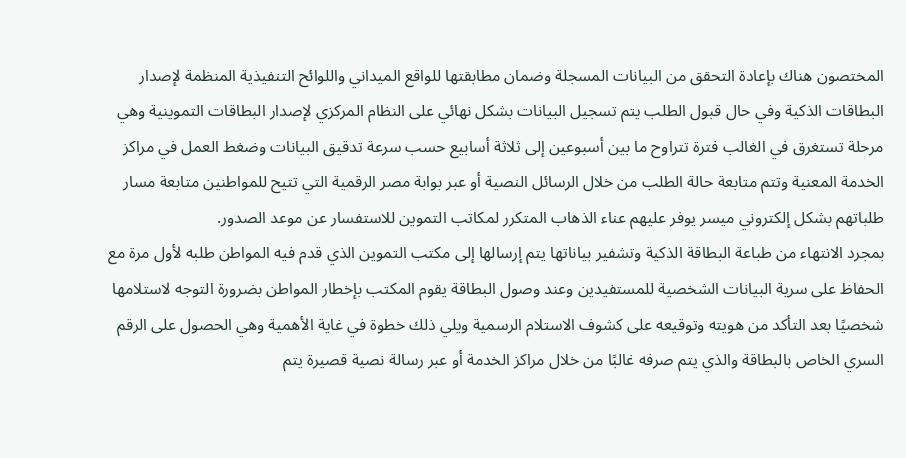المختصون هناك بإعادة التحقق من البيانات المسجلة وضمان مطابقتها للواقع الميداني واللوائح التنفيذية المنظمة لإصدار البطاقات الذكية وفي حال قبول الطلب يتم تسجيل البيانات بشكل نهائي على النظام المركزي لإصدار البطاقات التموينية وهي مرحلة تستغرق في الغالب فترة تتراوح ما بين أسبوعين إلى ثلاثة أسابيع حسب سرعة تدقيق البيانات وضغط العمل في مراكز الخدمة المعنية وتتم متابعة حالة الطلب من خلال الرسائل النصية أو عبر بوابة مصر الرقمية التي تتيح للمواطنين متابعة مسار طلباتهم بشكل إلكتروني ميسر يوفر عليهم عناء الذهاب المتكرر لمكاتب التموين للاستفسار عن موعد الصدور.
بمجرد الانتهاء من طباعة البطاقة الذكية وتشفير بياناتها يتم إرسالها إلى مكتب التموين الذي قدم فيه المواطن طلبه لأول مرة مع الحفاظ على سرية البيانات الشخصية للمستفيدين وعند وصول البطاقة يقوم المكتب بإخطار المواطن بضرورة التوجه لاستلامها شخصيًا بعد التأكد من هويته وتوقيعه على كشوف الاستلام الرسمية ويلي ذلك خطوة في غاية الأهمية وهي الحصول على الرقم السري الخاص بالبطاقة والذي يتم صرفه غالبًا من خلال مراكز الخدمة أو عبر رسالة نصية قصيرة يتم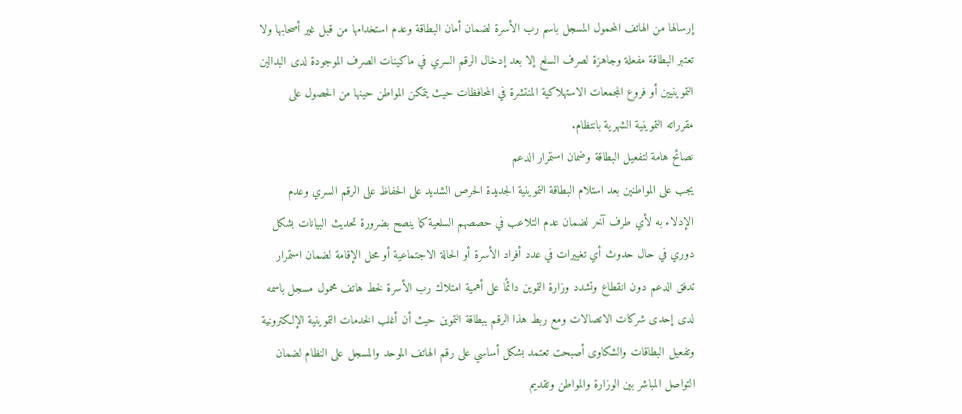إرسالها من الهاتف المحمول المسجل باسم رب الأسرة لضمان أمان البطاقة وعدم استخدامها من قبل غير أصحابها ولا تعتبر البطاقة مفعلة وجاهزة لصرف السلع إلا بعد إدخال الرقم السري في ماكينات الصرف الموجودة لدى البدالين التموينيين أو فروع المجمعات الاستهلاكية المنتشرة في المحافظات حيث يتمكن المواطن حينها من الحصول على مقرراته التموينية الشهرية بانتظام.
نصائح هامة لتفعيل البطاقة وضمان استمرار الدعم
يجب على المواطنين بعد استلام البطاقة التموينية الجديدة الحرص الشديد على الحفاظ على الرقم السري وعدم الإدلاء به لأي طرف آخر لضمان عدم التلاعب في حصصهم السلعية كما ينصح بضرورة تحديث البيانات بشكل دوري في حال حدوث أي تغييرات في عدد أفراد الأسرة أو الحالة الاجتماعية أو محل الإقامة لضمان استمرار تدفق الدعم دون انقطاع وتشدد وزارة التموين دائمًا على أهمية امتلاك رب الأسرة لخط هاتف محمول مسجل باسمه لدى إحدى شركات الاتصالات ومع ربط هذا الرقم ببطاقة التموين حيث أن أغلب الخدمات التموينية الإلكترونية وتفعيل البطاقات والشكاوى أصبحت تعتمد بشكل أساسي على رقم الهاتف الموحد والمسجل على النظام لضمان التواصل المباشر بين الوزارة والمواطن وتقديم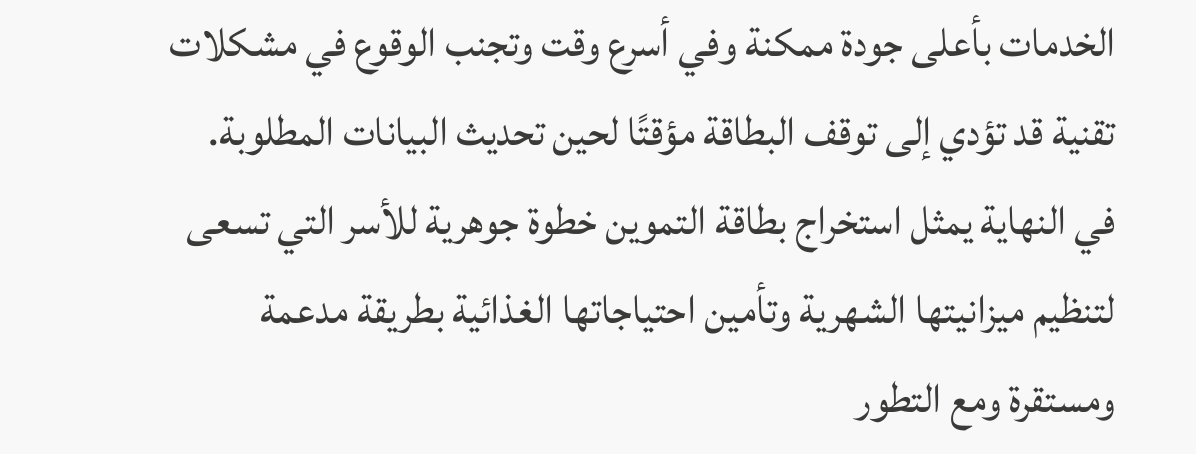الخدمات بأعلى جودة ممكنة وفي أسرع وقت وتجنب الوقوع في مشكلات تقنية قد تؤدي إلى توقف البطاقة مؤقتًا لحين تحديث البيانات المطلوبة.
في النهاية يمثل استخراج بطاقة التموين خطوة جوهرية للأسر التي تسعى لتنظيم ميزانيتها الشهرية وتأمين احتياجاتها الغذائية بطريقة مدعمة ومستقرة ومع التطور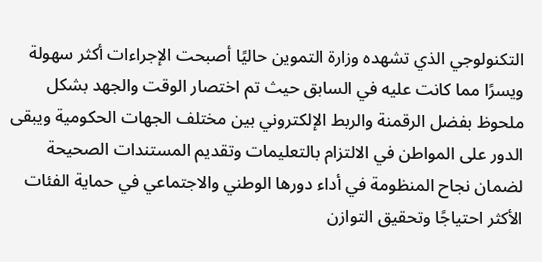التكنولوجي الذي تشهده وزارة التموين حاليًا أصبحت الإجراءات أكثر سهولة ويسرًا مما كانت عليه في السابق حيث تم اختصار الوقت والجهد بشكل ملحوظ بفضل الرقمنة والربط الإلكتروني بين مختلف الجهات الحكومية ويبقى الدور على المواطن في الالتزام بالتعليمات وتقديم المستندات الصحيحة لضمان نجاح المنظومة في أداء دورها الوطني والاجتماعي في حماية الفئات الأكثر احتياجًا وتحقيق التوازن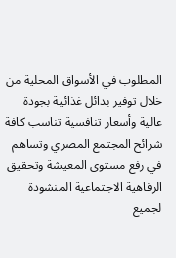المطلوب في الأسواق المحلية من خلال توفير بدائل غذائية بجودة عالية وأسعار تنافسية تناسب كافة شرائح المجتمع المصري وتساهم في رفع مستوى المعيشة وتحقيق الرفاهية الاجتماعية المنشودة لجميع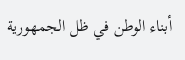أبناء الوطن في ظل الجمهورية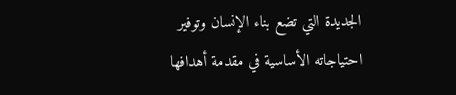الجديدة التي تضع بناء الإنسان وتوفير احتياجاته الأساسية في مقدمة أهدافها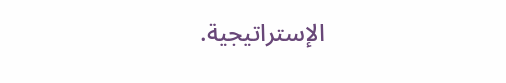الإستراتيجية.